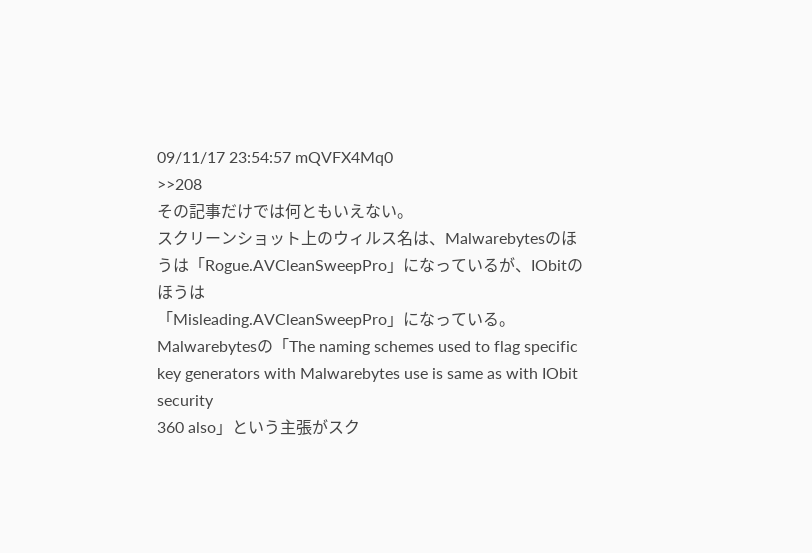09/11/17 23:54:57 mQVFX4Mq0
>>208
その記事だけでは何ともいえない。
スクリーンショット上のウィルス名は、Malwarebytesのほうは「Rogue.AVCleanSweepPro」になっているが、IObitのほうは
「Misleading.AVCleanSweepPro」になっている。
Malwarebytesの「The naming schemes used to flag specific key generators with Malwarebytes use is same as with IObit security
360 also」という主張がスク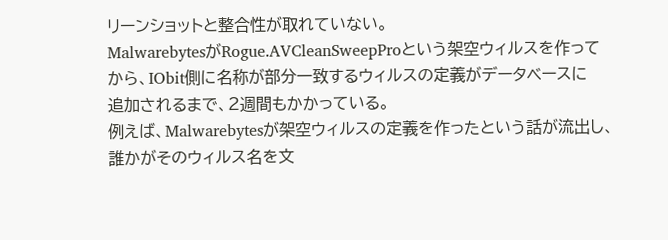リーンショットと整合性が取れていない。
MalwarebytesがRogue.AVCleanSweepProという架空ウィルスを作ってから、IObit側に名称が部分一致するウィルスの定義がデータベースに
追加されるまで、2週間もかかっている。
例えば、Malwarebytesが架空ウィルスの定義を作ったという話が流出し、誰かがそのウィルス名を文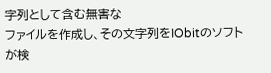字列として含む無害な
ファイルを作成し、その文字列をIObitのソフトが検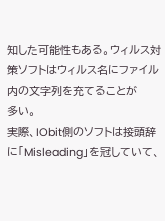知した可能性もある。ウィルス対策ソフトはウィルス名にファイル内の文字列を充てることが
多い。
実際、IObit側のソフトは接頭辞に「Misleading」を冠していて、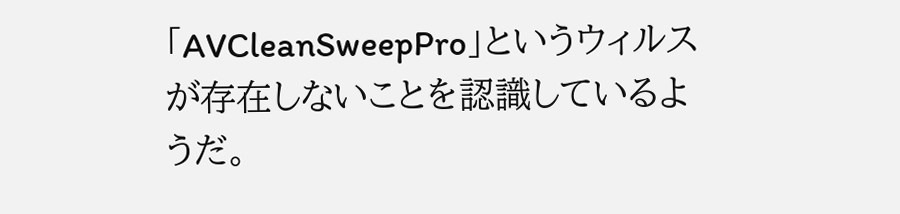「AVCleanSweepPro」というウィルスが存在しないことを認識しているようだ。